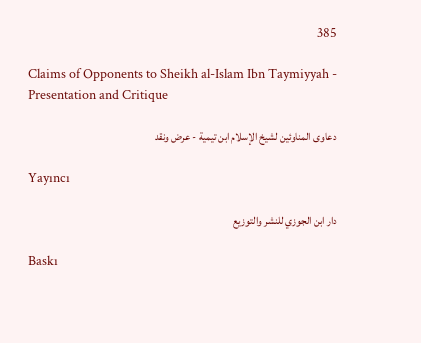385

Claims of Opponents to Sheikh al-Islam Ibn Taymiyyah - Presentation and Critique

دعاوى المناوئين لشيخ الإسلام ابن تيمية - عرض ونقد

Yayıncı

دار ابن الجوزي للنشر والتوزيع

Baskı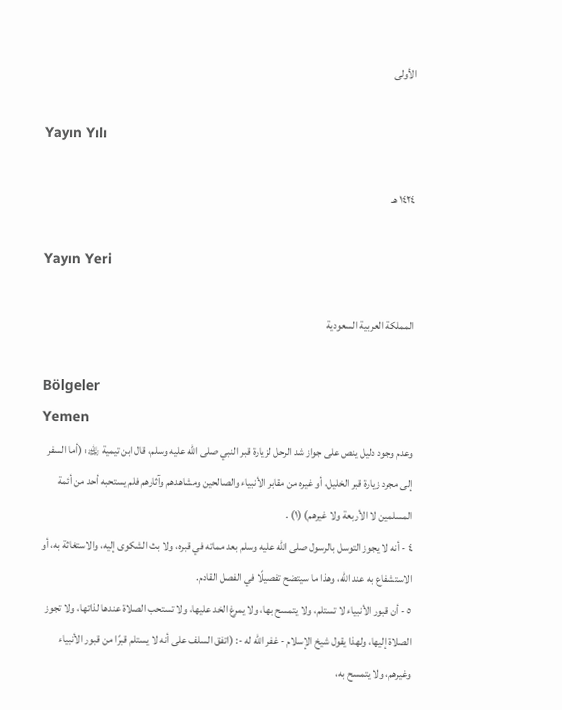الأولى

Yayın Yılı

١٤٢٤ هـ

Yayın Yeri

المملكة العربية السعودية

Bölgeler
Yemen
وعدم وجود دليل ينص على جواز شد الرحل لزيارة قبر النبي صلى الله عليه وسلم، قال ابن تيمية ﵀: (أما السفر إلى مجرد زيارة قبر الخليل، أو غيره من مقابر الأنبياء والصالحين ومشاهدهم وآثارهم فلم يستحبه أحد من أئمة المسلمين لا الأربعة ولا غيرهم) (١) .
٤ - أنه لا يجوز التوسل بالرسول صلى الله عليه وسلم بعد مماته في قبره، ولا بث الشكوى إليه، والاستغاثة به، أو الاستشفاع به عند الله، وهذا ما سيتضح تفصيلًا في الفصل القادم.
٥ - أن قبور الأنبياء لا تستلم، ولا يتمسح بها، ولا يمرغ الخد عليها، ولا تستحب الصلاة عندها لذاتها، ولا تجوز الصلاة إليها، ولهذا يقول شيخ الإسلام - غفر الله له -: (اتفق السلف على أنه لا يستلم قبرًا من قبور الأنبياء وغيرهم، ولا يتمسح به،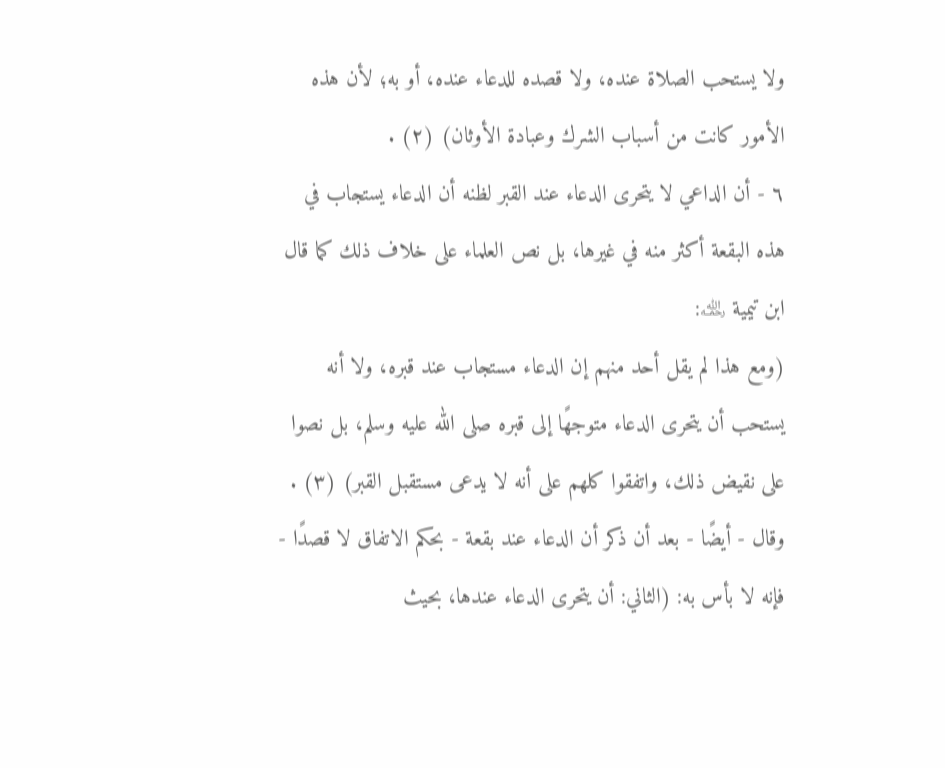ولا يستحب الصلاة عنده، ولا قصده للدعاء عنده، أو به؛ لأن هذه الأمور كانت من أسباب الشرك وعبادة الأوثان) (٢) .
٦ - أن الداعي لا يتحرى الدعاء عند القبر لظنه أن الدعاء يستجاب في هذه البقعة أكثر منه في غيرها، بل نص العلماء على خلاف ذلك كما قال ابن تيمية ﵀:
(ومع هذا لم يقل أحد منهم إن الدعاء مستجاب عند قبره، ولا أنه يستحب أن يتحرى الدعاء متوجهًا إلى قبره صلى الله عليه وسلم، بل نصوا على نقيض ذلك، واتفقوا كلهم على أنه لا يدعى مستقبل القبر) (٣) .
وقال - أيضًا - بعد أن ذكر أن الدعاء عند بقعة - بحكم الاتفاق لا قصدًا - فإنه لا بأس به: (الثاني: أن يتحرى الدعاء عندها، بحيث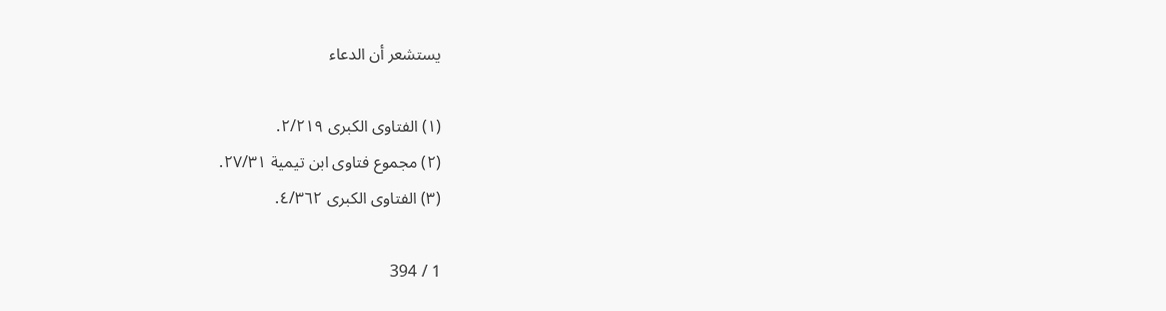يستشعر أن الدعاء

(١) الفتاوى الكبرى ٢/٢١٩.
(٢) مجموع فتاوى ابن تيمية ٢٧/٣١.
(٣) الفتاوى الكبرى ٤/٣٦٢.

1 / 394